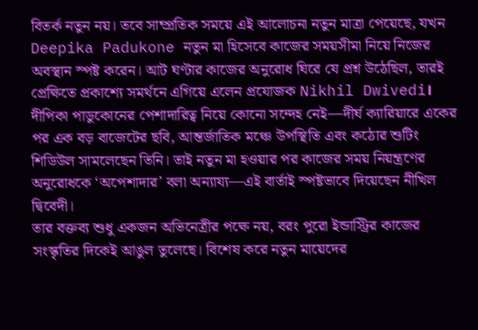বিতর্ক নতুন নয়। তবে সাম্প্রতিক সময়ে এই আলোচনা নতুন মাত্রা পেয়েছে, যখন Deepika Padukone নতুন মা হিসেবে কাজের সময়সীমা নিয়ে নিজের অবস্থান স্পষ্ট করেন। আট ঘণ্টার কাজের অনুরোধ ঘিরে যে প্রশ্ন উঠেছিল, তারই প্রেক্ষিতে প্রকাশ্যে সমর্থনে এগিয়ে এলেন প্রযোজক Nikhil Dwivedi।
দীপিকা পাডুকোনের পেশাদারিত্ব নিয়ে কোনো সন্দেহ নেই—দীর্ঘ ক্যারিয়ারে একের পর এক বড় বাজেটের ছবি, আন্তর্জাতিক মঞ্চে উপস্থিতি এবং কঠোর শুটিং শিডিউল সামলেছেন তিনি। তাই নতুন মা হওয়ার পর কাজের সময় নিয়ন্ত্রণের অনুরোধকে ‘অপেশাদার’ বলা অন্যায্য—এই বার্তাই স্পষ্টভাবে দিয়েছেন নীখিল দ্বিবেদী।
তার বক্তব্য শুধু একজন অভিনেত্রীর পক্ষে নয়, বরং পুরো ইন্ডাস্ট্রির কাজের সংস্কৃতির দিকেই আঙুল তুলেছে। বিশেষ করে নতুন মায়েদের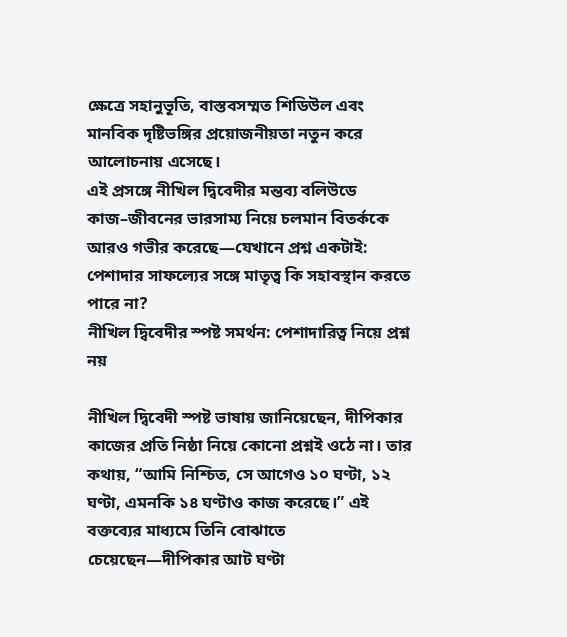ক্ষেত্রে সহানুভূতি, বাস্তবসম্মত শিডিউল এবং মানবিক দৃষ্টিভঙ্গির প্রয়োজনীয়তা নতুন করে আলোচনায় এসেছে।
এই প্রসঙ্গে নীখিল দ্বিবেদীর মন্তব্য বলিউডে কাজ–জীবনের ভারসাম্য নিয়ে চলমান বিতর্ককে আরও গভীর করেছে—যেখানে প্রশ্ন একটাই: পেশাদার সাফল্যের সঙ্গে মাতৃত্ব কি সহাবস্থান করতে পারে না?
নীখিল দ্বিবেদীর স্পষ্ট সমর্থন: পেশাদারিত্ব নিয়ে প্রশ্ন নয়

নীখিল দ্বিবেদী স্পষ্ট ভাষায় জানিয়েছেন, দীপিকার কাজের প্রতি নিষ্ঠা নিয়ে কোনো প্রশ্নই ওঠে না। তার কথায়, “আমি নিশ্চিত, সে আগেও ১০ ঘণ্টা, ১২ ঘণ্টা, এমনকি ১৪ ঘণ্টাও কাজ করেছে।” এই বক্তব্যের মাধ্যমে তিনি বোঝাতে চেয়েছেন—দীপিকার আট ঘণ্টা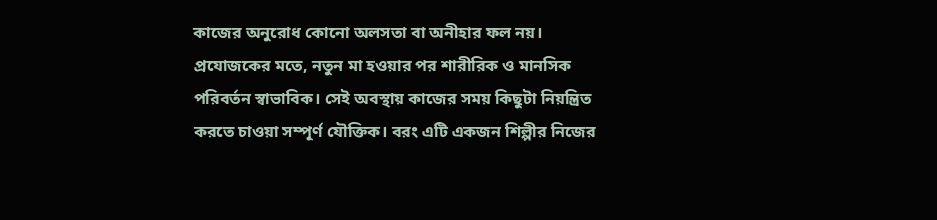কাজের অনুরোধ কোনো অলসতা বা অনীহার ফল নয়।
প্রযোজকের মতে, নতুন মা হওয়ার পর শারীরিক ও মানসিক পরিবর্তন স্বাভাবিক। সেই অবস্থায় কাজের সময় কিছুটা নিয়ন্ত্রিত করতে চাওয়া সম্পূর্ণ যৌক্তিক। বরং এটি একজন শিল্পীর নিজের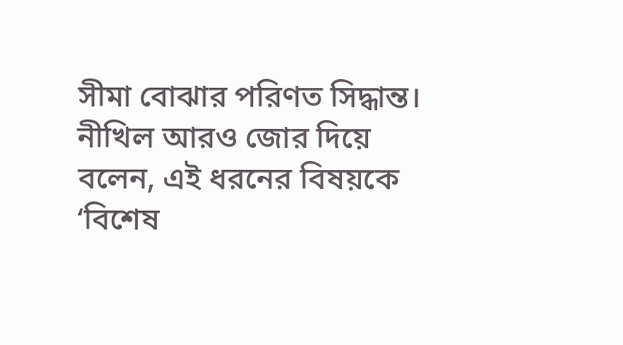সীমা বোঝার পরিণত সিদ্ধান্ত।
নীখিল আরও জোর দিয়ে বলেন, এই ধরনের বিষয়কে ‘বিশেষ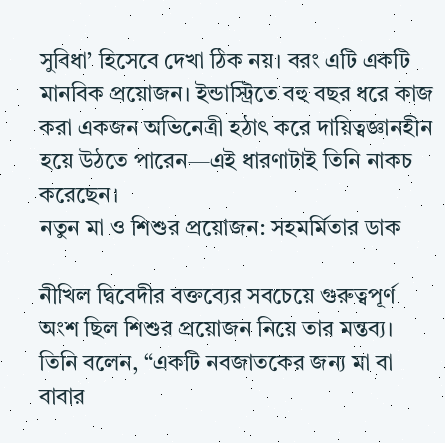সুবিধা’ হিসেবে দেখা ঠিক নয়। বরং এটি একটি মানবিক প্রয়োজন। ইন্ডাস্ট্রিতে বহু বছর ধরে কাজ করা একজন অভিনেত্রী হঠাৎ করে দায়িত্বজ্ঞানহীন হয়ে উঠতে পারেন—এই ধারণাটাই তিনি নাকচ করেছেন।
নতুন মা ও শিশুর প্রয়োজন: সহমর্মিতার ডাক

নীখিল দ্বিবেদীর বক্তব্যের সবচেয়ে গুরুত্বপূর্ণ অংশ ছিল শিশুর প্রয়োজন নিয়ে তার মন্তব্য। তিনি বলেন, “একটি নবজাতকের জন্য মা বা বাবার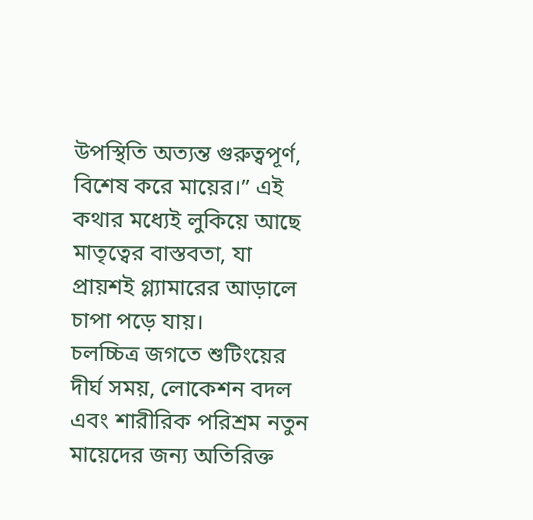উপস্থিতি অত্যন্ত গুরুত্বপূর্ণ, বিশেষ করে মায়ের।” এই কথার মধ্যেই লুকিয়ে আছে মাতৃত্বের বাস্তবতা, যা প্রায়শই গ্ল্যামারের আড়ালে চাপা পড়ে যায়।
চলচ্চিত্র জগতে শুটিংয়ের দীর্ঘ সময়, লোকেশন বদল এবং শারীরিক পরিশ্রম নতুন মায়েদের জন্য অতিরিক্ত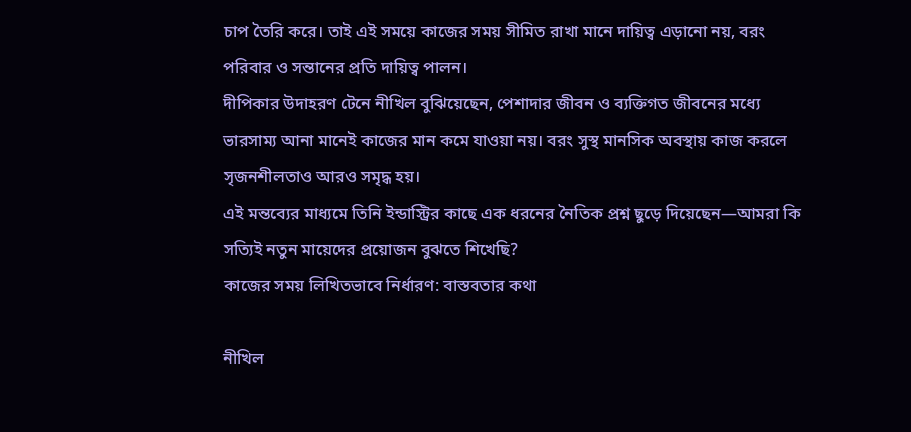চাপ তৈরি করে। তাই এই সময়ে কাজের সময় সীমিত রাখা মানে দায়িত্ব এড়ানো নয়, বরং পরিবার ও সন্তানের প্রতি দায়িত্ব পালন।
দীপিকার উদাহরণ টেনে নীখিল বুঝিয়েছেন, পেশাদার জীবন ও ব্যক্তিগত জীবনের মধ্যে ভারসাম্য আনা মানেই কাজের মান কমে যাওয়া নয়। বরং সুস্থ মানসিক অবস্থায় কাজ করলে সৃজনশীলতাও আরও সমৃদ্ধ হয়।
এই মন্তব্যের মাধ্যমে তিনি ইন্ডাস্ট্রির কাছে এক ধরনের নৈতিক প্রশ্ন ছুড়ে দিয়েছেন—আমরা কি সত্যিই নতুন মায়েদের প্রয়োজন বুঝতে শিখেছি?
কাজের সময় লিখিতভাবে নির্ধারণ: বাস্তবতার কথা

নীখিল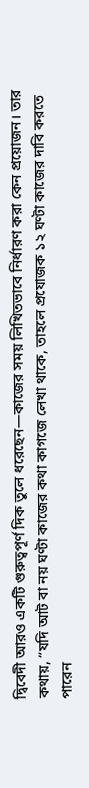দ্বিবেদী আরও একটি গুরুত্বপূর্ণ দিক তুলে ধরেছেন—কাজের সময় লিখিতভাবে নির্ধারণ করা কেন প্রয়োজন। তার কথায়, “যদি আট বা নয় ঘণ্টা কাজের কথা কাগজে লেখা থাকে, তাহলে প্রযোজক ১২ ঘণ্টা কাজের দাবি করতে পারেন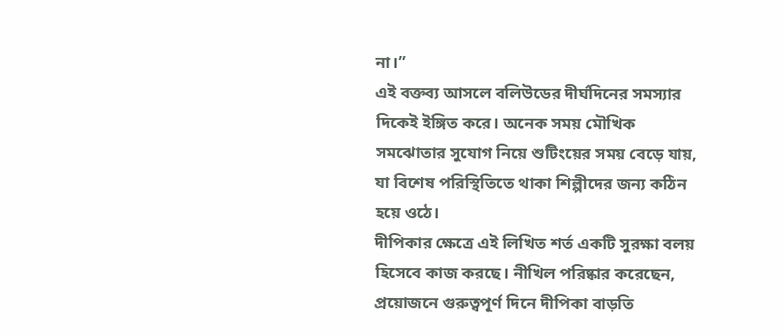না।”
এই বক্তব্য আসলে বলিউডের দীর্ঘদিনের সমস্যার দিকেই ইঙ্গিত করে। অনেক সময় মৌখিক সমঝোতার সুযোগ নিয়ে শুটিংয়ের সময় বেড়ে যায়, যা বিশেষ পরিস্থিতিতে থাকা শিল্পীদের জন্য কঠিন হয়ে ওঠে।
দীপিকার ক্ষেত্রে এই লিখিত শর্ত একটি সুরক্ষা বলয় হিসেবে কাজ করছে। নীখিল পরিষ্কার করেছেন, প্রয়োজনে গুরুত্বপূর্ণ দিনে দীপিকা বাড়তি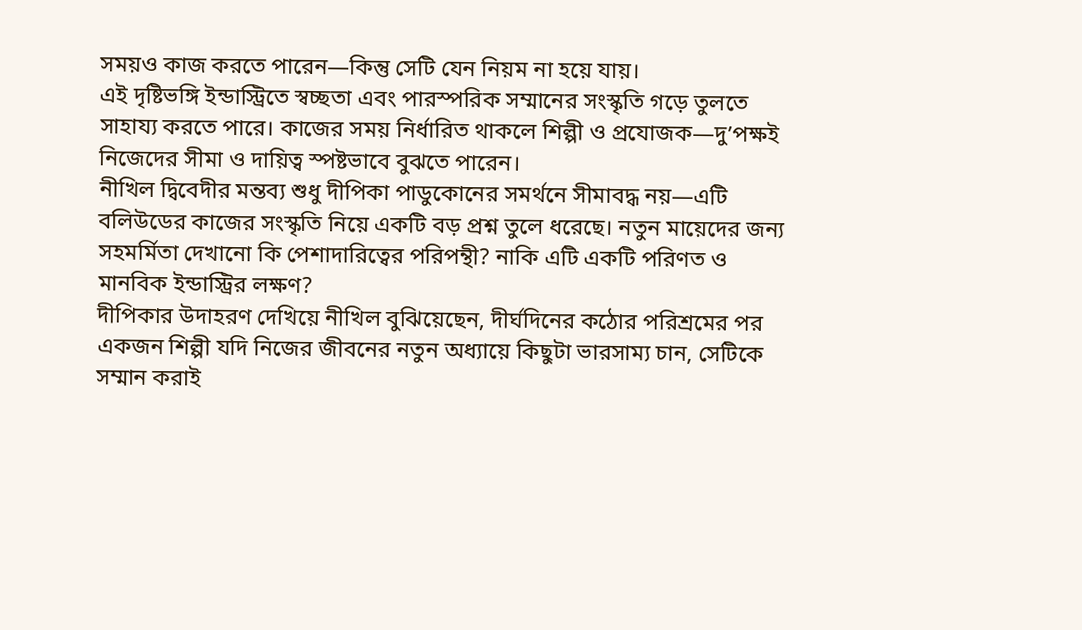সময়ও কাজ করতে পারেন—কিন্তু সেটি যেন নিয়ম না হয়ে যায়।
এই দৃষ্টিভঙ্গি ইন্ডাস্ট্রিতে স্বচ্ছতা এবং পারস্পরিক সম্মানের সংস্কৃতি গড়ে তুলতে সাহায্য করতে পারে। কাজের সময় নির্ধারিত থাকলে শিল্পী ও প্রযোজক—দু’পক্ষই নিজেদের সীমা ও দায়িত্ব স্পষ্টভাবে বুঝতে পারেন।
নীখিল দ্বিবেদীর মন্তব্য শুধু দীপিকা পাডুকোনের সমর্থনে সীমাবদ্ধ নয়—এটি বলিউডের কাজের সংস্কৃতি নিয়ে একটি বড় প্রশ্ন তুলে ধরেছে। নতুন মায়েদের জন্য সহমর্মিতা দেখানো কি পেশাদারিত্বের পরিপন্থী? নাকি এটি একটি পরিণত ও মানবিক ইন্ডাস্ট্রির লক্ষণ?
দীপিকার উদাহরণ দেখিয়ে নীখিল বুঝিয়েছেন, দীর্ঘদিনের কঠোর পরিশ্রমের পর একজন শিল্পী যদি নিজের জীবনের নতুন অধ্যায়ে কিছুটা ভারসাম্য চান, সেটিকে সম্মান করাই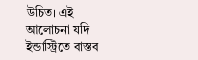উচিত। এই আলোচনা যদি ইন্ডাস্ট্রিতে বাস্তব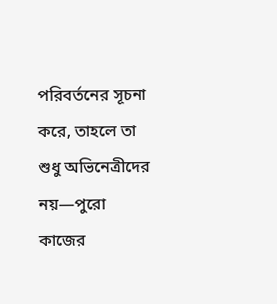পরিবর্তনের সূচনা করে, তাহলে তা শুধু অভিনেত্রীদের নয়—পুরো কাজের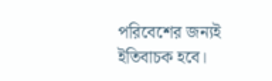পরিবেশের জন্যই ইতিবাচক হবে।